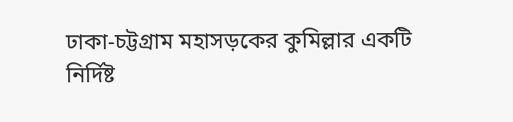ঢাকা-চট্টগ্রাম মহাসড়কের কুমিল্লার একটি নির্দিষ্ট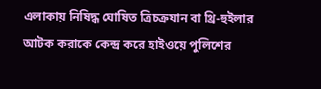এলাকায় নিষিদ্ধ ঘোষিত ত্রিচক্রযান বা থ্রি-হুইলার আটক করাকে কেন্দ্র করে হাইওয়ে পুলিশের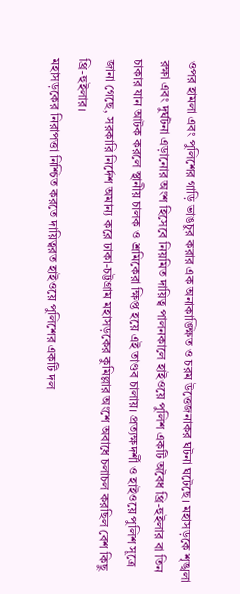ওপর হামলা এবং পুলিশের গাড়ি ভাঙচুর করার এক অনাকাঙ্ক্ষিত ও চরম উত্তেজনাকর ঘটনা ঘটেছে। মহাসড়কে শৃঙ্খলা রক্ষা এবং দুর্ঘটনা এড়ানোর অংশ হিসেবে নিয়মিত দায়িত্ব পালনকালে হাইওয়ে পুলিশ একটি অবৈধ থ্রি-হুইলার বা তিন চাকার যান আটক করলে স্থানীয় চালক ও শ্রমিকেরা ক্ষিপ্ত হয়ে এই তাণ্ডব চালায়। প্রত্যক্ষদর্শী ও হাইওয়ে পুলিশ সূত্রে জানা গেছে, সরকারি নির্দেশ অমান্য করে ঢাকা-চট্টগ্রাম মহাসড়কের কুমিল্লার অংশে অবাধে চলাচল করছিল বেশ কিছু থ্রি-হুইলার।
মহাসড়কের নিরাপত্তা নিশ্চিত করতে দায়িত্বরত হাইওয়ে পুলিশের একটি দল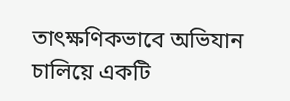তাৎক্ষণিকভাবে অভিযান চালিয়ে একটি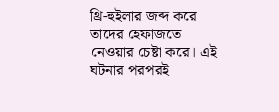থ্রি-হুইলার জব্দ করে তাদের হেফাজতে নেওয়ার চেষ্টা করে। এই ঘটনার পরপরই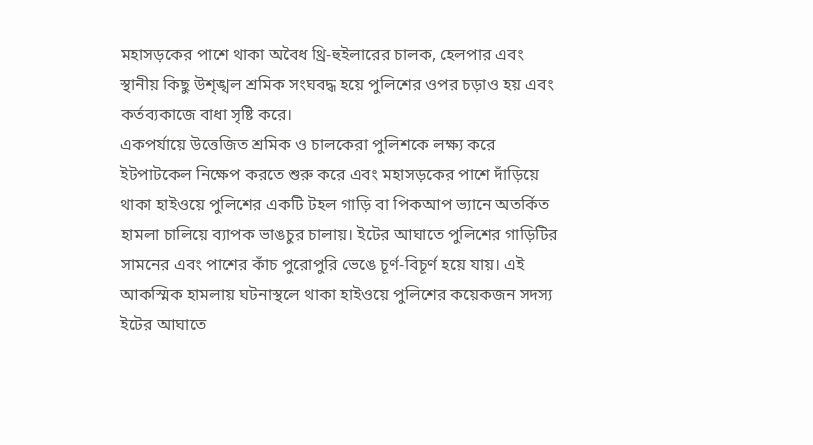মহাসড়কের পাশে থাকা অবৈধ থ্রি-হুইলারের চালক, হেলপার এবং স্থানীয় কিছু উশৃঙ্খল শ্রমিক সংঘবদ্ধ হয়ে পুলিশের ওপর চড়াও হয় এবং কর্তব্যকাজে বাধা সৃষ্টি করে।
একপর্যায়ে উত্তেজিত শ্রমিক ও চালকেরা পুলিশকে লক্ষ্য করে ইটপাটকেল নিক্ষেপ করতে শুরু করে এবং মহাসড়কের পাশে দাঁড়িয়ে থাকা হাইওয়ে পুলিশের একটি টহল গাড়ি বা পিকআপ ভ্যানে অতর্কিত হামলা চালিয়ে ব্যাপক ভাঙচুর চালায়। ইটের আঘাতে পুলিশের গাড়িটির সামনের এবং পাশের কাঁচ পুরোপুরি ভেঙে চূর্ণ-বিচূর্ণ হয়ে যায়। এই আকস্মিক হামলায় ঘটনাস্থলে থাকা হাইওয়ে পুলিশের কয়েকজন সদস্য ইটের আঘাতে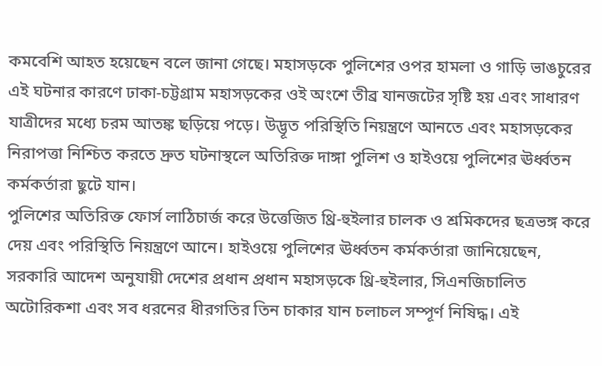কমবেশি আহত হয়েছেন বলে জানা গেছে। মহাসড়কে পুলিশের ওপর হামলা ও গাড়ি ভাঙচুরের এই ঘটনার কারণে ঢাকা-চট্টগ্রাম মহাসড়কের ওই অংশে তীব্র যানজটের সৃষ্টি হয় এবং সাধারণ যাত্রীদের মধ্যে চরম আতঙ্ক ছড়িয়ে পড়ে। উদ্ভূত পরিস্থিতি নিয়ন্ত্রণে আনতে এবং মহাসড়কের নিরাপত্তা নিশ্চিত করতে দ্রুত ঘটনাস্থলে অতিরিক্ত দাঙ্গা পুলিশ ও হাইওয়ে পুলিশের ঊর্ধ্বতন কর্মকর্তারা ছুটে যান।
পুলিশের অতিরিক্ত ফোর্স লাঠিচার্জ করে উত্তেজিত থ্রি-হুইলার চালক ও শ্রমিকদের ছত্রভঙ্গ করে দেয় এবং পরিস্থিতি নিয়ন্ত্রণে আনে। হাইওয়ে পুলিশের ঊর্ধ্বতন কর্মকর্তারা জানিয়েছেন, সরকারি আদেশ অনুযায়ী দেশের প্রধান প্রধান মহাসড়কে থ্রি-হুইলার, সিএনজিচালিত অটোরিকশা এবং সব ধরনের ধীরগতির তিন চাকার যান চলাচল সম্পূর্ণ নিষিদ্ধ। এই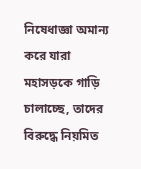নিষেধাজ্ঞা অমান্য করে যারা মহাসড়কে গাড়ি চালাচ্ছে, তাদের বিরুদ্ধে নিয়মিত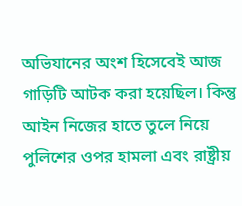অভিযানের অংশ হিসেবেই আজ গাড়িটি আটক করা হয়েছিল। কিন্তু আইন নিজের হাতে তুলে নিয়ে পুলিশের ওপর হামলা এবং রাষ্ট্রীয়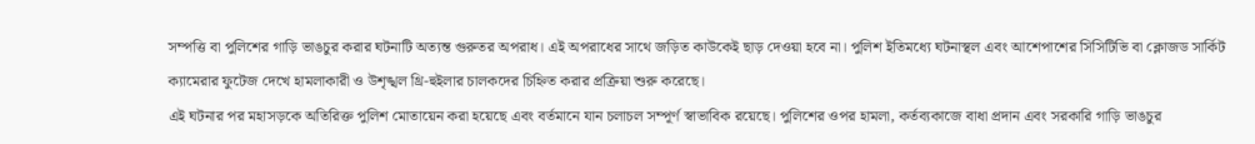সম্পত্তি বা পুলিশের গাড়ি ভাঙচুর করার ঘটনাটি অত্যন্ত গুরুতর অপরাধ। এই অপরাধের সাথে জড়িত কাউকেই ছাড় দেওয়া হবে না। পুলিশ ইতিমধ্যে ঘটনাস্থল এবং আশেপাশের সিসিটিভি বা ক্লোজড সার্কিট ক্যামেরার ফুটেজ দেখে হামলাকারী ও উশৃঙ্খল থ্রি-হুইলার চালকদের চিহ্নিত করার প্রক্রিয়া শুরু করেছে।
এই ঘটনার পর মহাসড়কে অতিরিক্ত পুলিশ মোতায়েন করা হয়েছে এবং বর্তমানে যান চলাচল সম্পূর্ণ স্বাভাবিক রয়েছে। পুলিশের ওপর হামলা, কর্তব্যকাজে বাধা প্রদান এবং সরকারি গাড়ি ভাঙচুর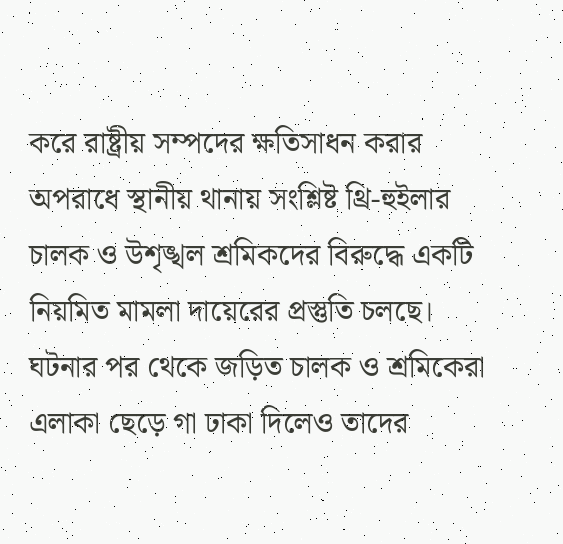করে রাষ্ট্রীয় সম্পদের ক্ষতিসাধন করার অপরাধে স্থানীয় থানায় সংশ্লিষ্ট থ্রি-হুইলার চালক ও উশৃঙ্খল শ্রমিকদের বিরুদ্ধে একটি নিয়মিত মামলা দায়েরের প্রস্তুতি চলছে। ঘটনার পর থেকে জড়িত চালক ও শ্রমিকেরা এলাকা ছেড়ে গা ঢাকা দিলেও তাদের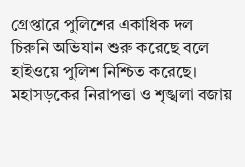গ্রেপ্তারে পুলিশের একাধিক দল চিরুনি অভিযান শুরু করেছে বলে হাইওয়ে পুলিশ নিশ্চিত করেছে। মহাসড়কের নিরাপত্তা ও শৃঙ্খলা বজায়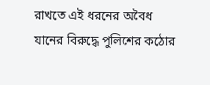রাখতে এই ধরনের অবৈধ যানের বিরুদ্ধে পুলিশের কঠোর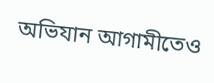অভিযান আগামীতেও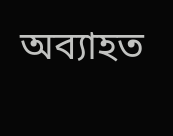অব্যাহত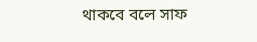থাকবে বলে সাফ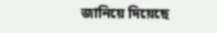জানিয়ে দিয়েছে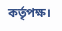কর্তৃপক্ষ।